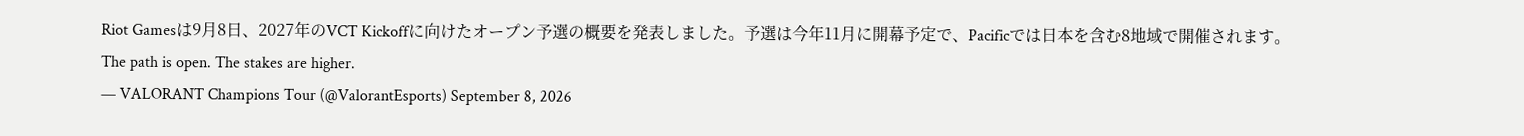Riot Gamesは9月8日、2027年のVCT Kickoffに向けたオープン予選の概要を発表しました。予選は今年11月に開幕予定で、Pacificでは日本を含む8地域で開催されます。
The path is open. The stakes are higher.
— VALORANT Champions Tour (@ValorantEsports) September 8, 2026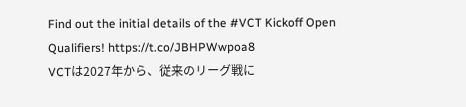Find out the initial details of the #VCT Kickoff Open Qualifiers! https://t.co/JBHPWwpoa8
VCTは2027年から、従来のリーグ戦に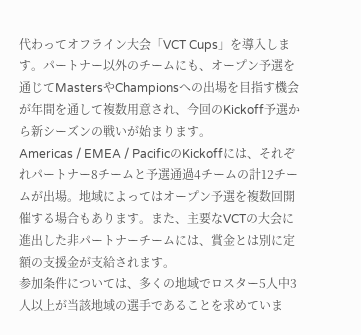代わってオフライン大会「VCT Cups」を導入します。パートナー以外のチームにも、オープン予選を通じてMastersやChampionsへの出場を目指す機会が年間を通して複数用意され、今回のKickoff予選から新シーズンの戦いが始まります。
Americas / EMEA / PacificのKickoffには、それぞれパートナー8チームと予選通過4チームの計12チームが出場。地域によってはオープン予選を複数回開催する場合もあります。また、主要なVCTの大会に進出した非パートナーチームには、賞金とは別に定額の支援金が支給されます。
参加条件については、多くの地域でロスター5人中3人以上が当該地域の選手であることを求めていま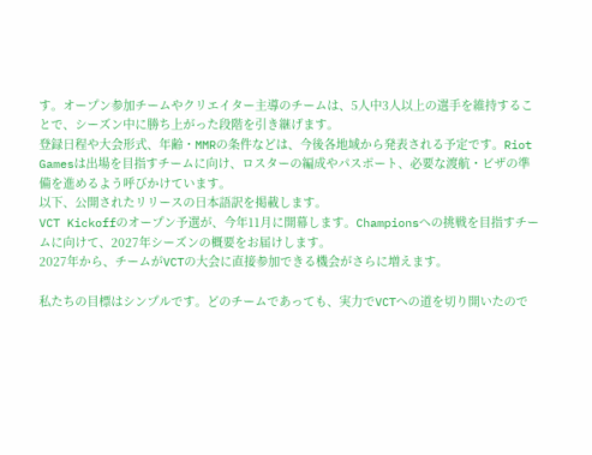す。オープン参加チームやクリエイター主導のチームは、5人中3人以上の選手を維持することで、シーズン中に勝ち上がった段階を引き継げます。
登録日程や大会形式、年齢・MMRの条件などは、今後各地域から発表される予定です。Riot Gamesは出場を目指すチームに向け、ロスターの編成やパスポート、必要な渡航・ビザの準備を進めるよう呼びかけています。
以下、公開されたリリースの日本語訳を掲載します。
VCT Kickoffのオープン予選が、今年11月に開幕します。Championsへの挑戦を目指すチームに向けて、2027年シーズンの概要をお届けします。
2027年から、チームがVCTの大会に直接参加できる機会がさらに増えます。

私たちの目標はシンプルです。どのチームであっても、実力でVCTへの道を切り開いたので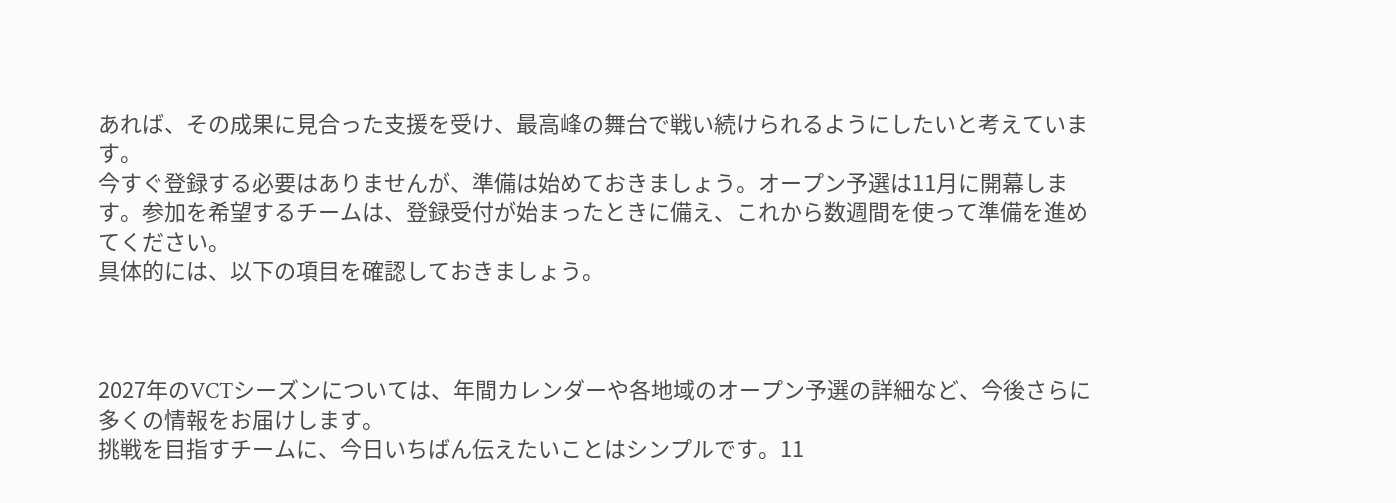あれば、その成果に見合った支援を受け、最高峰の舞台で戦い続けられるようにしたいと考えています。
今すぐ登録する必要はありませんが、準備は始めておきましょう。オープン予選は11月に開幕します。参加を希望するチームは、登録受付が始まったときに備え、これから数週間を使って準備を進めてください。
具体的には、以下の項目を確認しておきましょう。



2027年のVCTシーズンについては、年間カレンダーや各地域のオープン予選の詳細など、今後さらに多くの情報をお届けします。
挑戦を目指すチームに、今日いちばん伝えたいことはシンプルです。11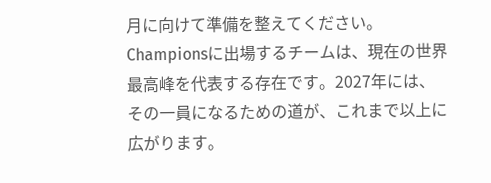月に向けて準備を整えてください。
Championsに出場するチームは、現在の世界最高峰を代表する存在です。2027年には、その一員になるための道が、これまで以上に広がります。